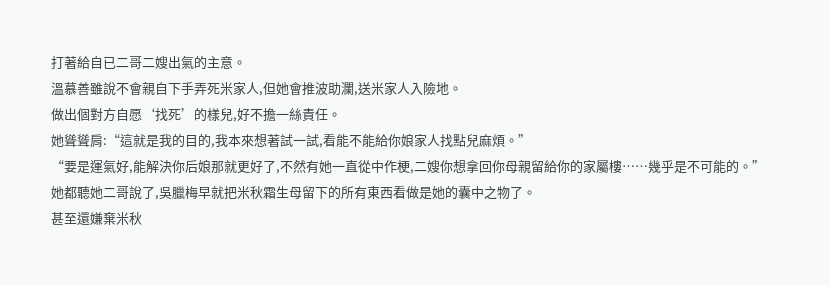打著給自已二哥二嫂出氣的主意。
溫慕善雖說不會親自下手弄死米家人,但她會推波助瀾,送米家人入險地。
做出個對方自愿‘找死’的樣兒,好不擔一絲責任。
她聳聳肩:“這就是我的目的,我本來想著試一試,看能不能給你娘家人找點兒麻煩。”
“要是運氣好,能解決你后娘那就更好了,不然有她一直從中作梗,二嫂你想拿回你母親留給你的家屬樓……幾乎是不可能的。”
她都聽她二哥說了,吳臘梅早就把米秋霜生母留下的所有東西看做是她的囊中之物了。
甚至還嫌棄米秋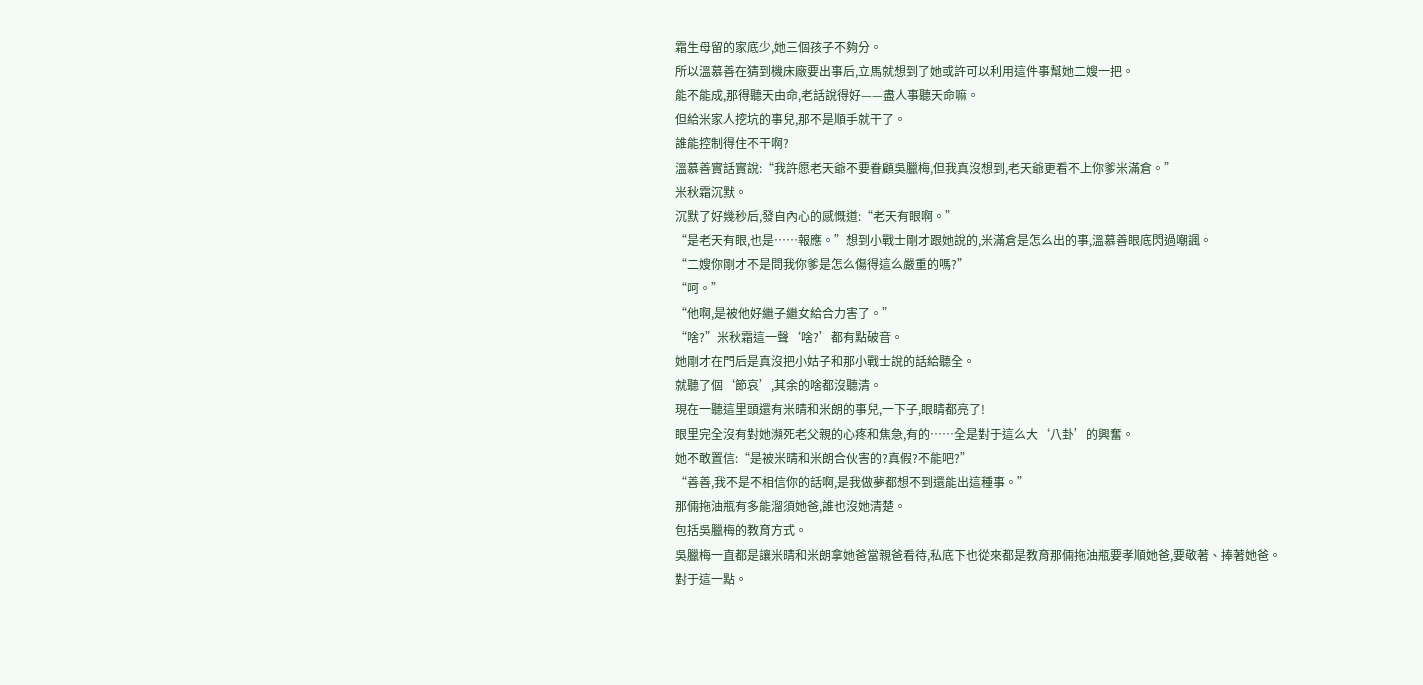霜生母留的家底少,她三個孩子不夠分。
所以溫慕善在猜到機床廠要出事后,立馬就想到了她或許可以利用這件事幫她二嫂一把。
能不能成,那得聽天由命,老話說得好——盡人事聽天命嘛。
但給米家人挖坑的事兒,那不是順手就干了。
誰能控制得住不干啊?
溫慕善實話實說:“我許愿老天爺不要眷顧吳臘梅,但我真沒想到,老天爺更看不上你爹米滿倉。”
米秋霜沉默。
沉默了好幾秒后,發自內心的感慨道:“老天有眼啊。”
“是老天有眼,也是……報應。”想到小戰士剛才跟她說的,米滿倉是怎么出的事,溫慕善眼底閃過嘲諷。
“二嫂你剛才不是問我你爹是怎么傷得這么嚴重的嗎?”
“呵。”
“他啊,是被他好繼子繼女給合力害了。”
“啥?”米秋霜這一聲‘啥?’都有點破音。
她剛才在門后是真沒把小姑子和那小戰士說的話給聽全。
就聽了個‘節哀’,其余的啥都沒聽清。
現在一聽這里頭還有米晴和米朗的事兒,一下子,眼睛都亮了!
眼里完全沒有對她瀕死老父親的心疼和焦急,有的……全是對于這么大‘八卦’的興奮。
她不敢置信:“是被米晴和米朗合伙害的?真假?不能吧?”
“善善,我不是不相信你的話啊,是我做夢都想不到還能出這種事。”
那倆拖油瓶有多能溜須她爸,誰也沒她清楚。
包括吳臘梅的教育方式。
吳臘梅一直都是讓米晴和米朗拿她爸當親爸看待,私底下也從來都是教育那倆拖油瓶要孝順她爸,要敬著、捧著她爸。
對于這一點。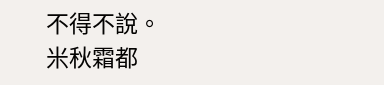不得不說。
米秋霜都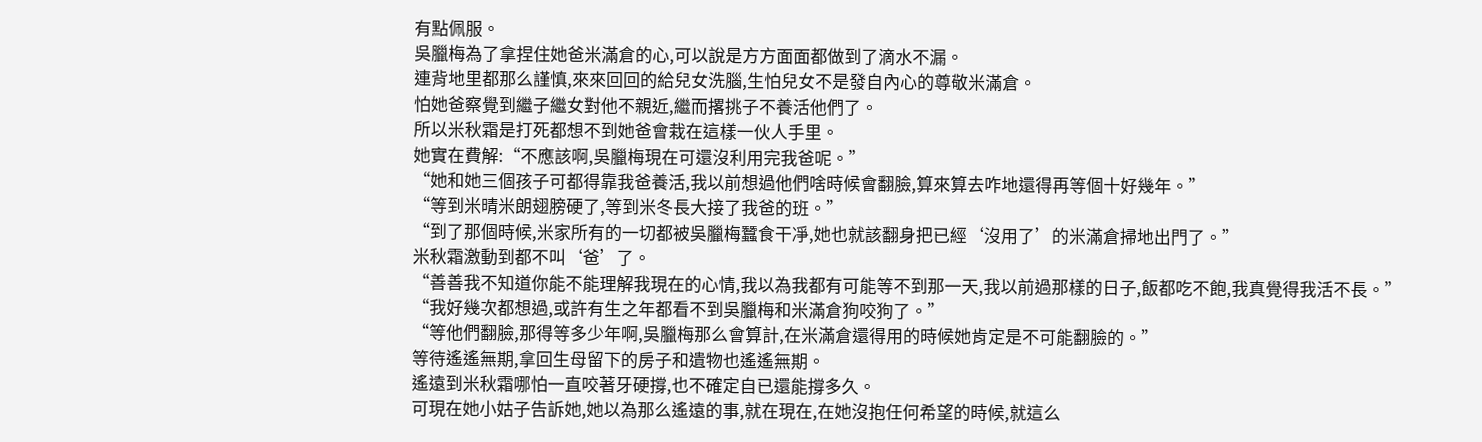有點佩服。
吳臘梅為了拿捏住她爸米滿倉的心,可以說是方方面面都做到了滴水不漏。
連背地里都那么謹慎,來來回回的給兒女洗腦,生怕兒女不是發自內心的尊敬米滿倉。
怕她爸察覺到繼子繼女對他不親近,繼而撂挑子不養活他們了。
所以米秋霜是打死都想不到她爸會栽在這樣一伙人手里。
她實在費解:“不應該啊,吳臘梅現在可還沒利用完我爸呢。”
“她和她三個孩子可都得靠我爸養活,我以前想過他們啥時候會翻臉,算來算去咋地還得再等個十好幾年。”
“等到米晴米朗翅膀硬了,等到米冬長大接了我爸的班。”
“到了那個時候,米家所有的一切都被吳臘梅蠶食干凈,她也就該翻身把已經‘沒用了’的米滿倉掃地出門了。”
米秋霜激動到都不叫‘爸’了。
“善善我不知道你能不能理解我現在的心情,我以為我都有可能等不到那一天,我以前過那樣的日子,飯都吃不飽,我真覺得我活不長。”
“我好幾次都想過,或許有生之年都看不到吳臘梅和米滿倉狗咬狗了。”
“等他們翻臉,那得等多少年啊,吳臘梅那么會算計,在米滿倉還得用的時候她肯定是不可能翻臉的。”
等待遙遙無期,拿回生母留下的房子和遺物也遙遙無期。
遙遠到米秋霜哪怕一直咬著牙硬撐,也不確定自已還能撐多久。
可現在她小姑子告訴她,她以為那么遙遠的事,就在現在,在她沒抱任何希望的時候,就這么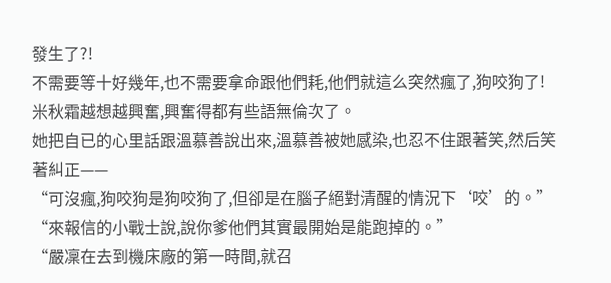發生了?!
不需要等十好幾年,也不需要拿命跟他們耗,他們就這么突然瘋了,狗咬狗了!
米秋霜越想越興奮,興奮得都有些語無倫次了。
她把自已的心里話跟溫慕善說出來,溫慕善被她感染,也忍不住跟著笑,然后笑著糾正——
“可沒瘋,狗咬狗是狗咬狗了,但卻是在腦子絕對清醒的情況下‘咬’的。”
“來報信的小戰士說,說你爹他們其實最開始是能跑掉的。”
“嚴凜在去到機床廠的第一時間,就召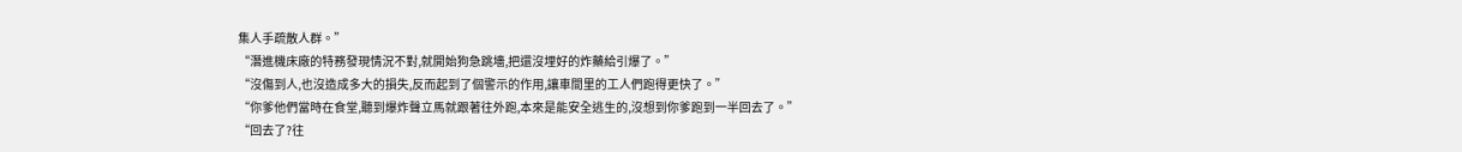集人手疏散人群。”
“潛進機床廠的特務發現情況不對,就開始狗急跳墻,把還沒埋好的炸藥給引爆了。”
“沒傷到人,也沒造成多大的損失,反而起到了個警示的作用,讓車間里的工人們跑得更快了。”
“你爹他們當時在食堂,聽到爆炸聲立馬就跟著往外跑,本來是能安全逃生的,沒想到你爹跑到一半回去了。”
“回去了?往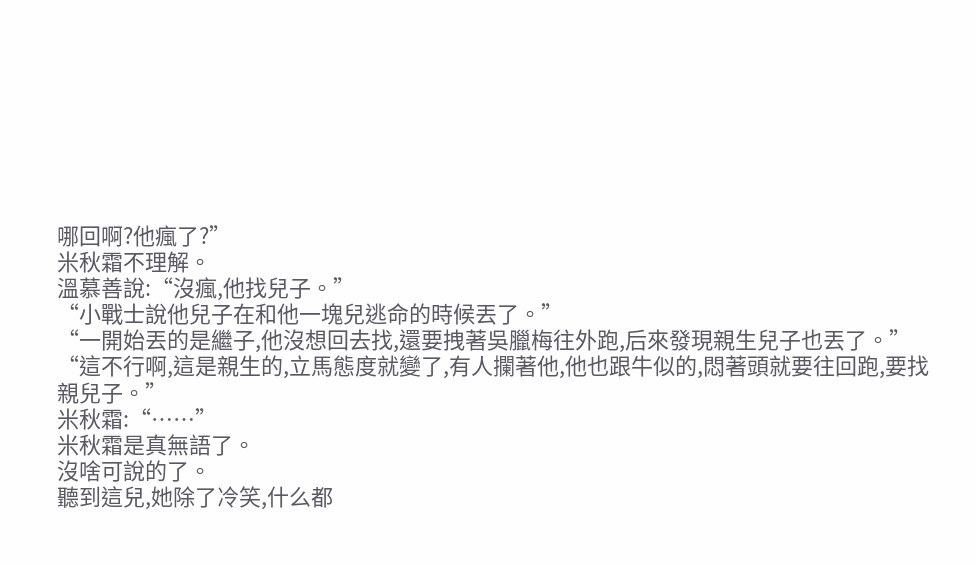哪回啊?他瘋了?”
米秋霜不理解。
溫慕善說:“沒瘋,他找兒子。”
“小戰士說他兒子在和他一塊兒逃命的時候丟了。”
“一開始丟的是繼子,他沒想回去找,還要拽著吳臘梅往外跑,后來發現親生兒子也丟了。”
“這不行啊,這是親生的,立馬態度就變了,有人攔著他,他也跟牛似的,悶著頭就要往回跑,要找親兒子。”
米秋霜:“……”
米秋霜是真無語了。
沒啥可說的了。
聽到這兒,她除了冷笑,什么都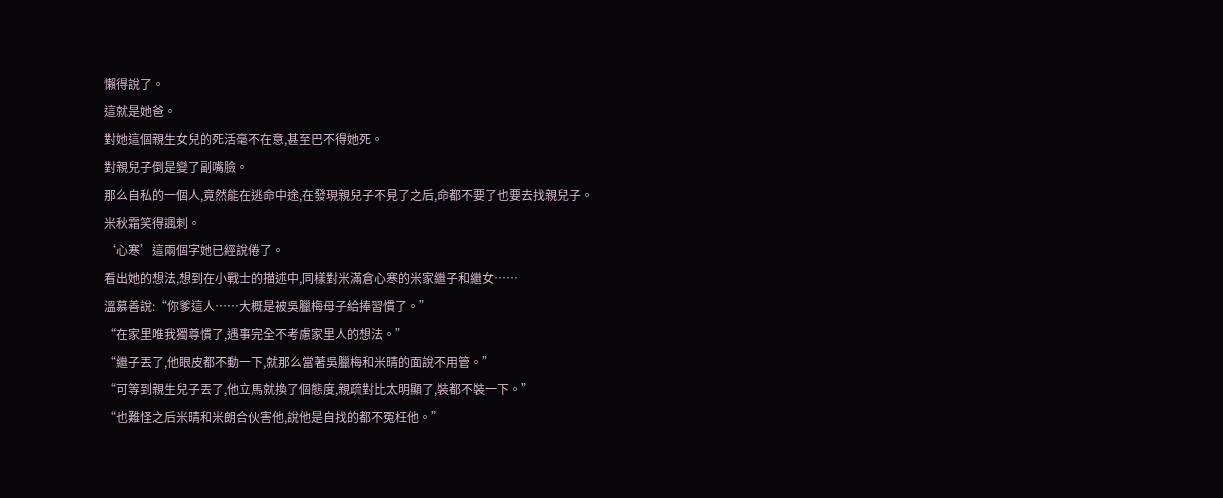懶得說了。
這就是她爸。
對她這個親生女兒的死活毫不在意,甚至巴不得她死。
對親兒子倒是變了副嘴臉。
那么自私的一個人,竟然能在逃命中途,在發現親兒子不見了之后,命都不要了也要去找親兒子。
米秋霜笑得諷刺。
‘心寒’這兩個字她已經說倦了。
看出她的想法,想到在小戰士的描述中,同樣對米滿倉心寒的米家繼子和繼女……
溫慕善說:“你爹這人……大概是被吳臘梅母子給捧習慣了。”
“在家里唯我獨尊慣了,遇事完全不考慮家里人的想法。”
“繼子丟了,他眼皮都不動一下,就那么當著吳臘梅和米晴的面說不用管。”
“可等到親生兒子丟了,他立馬就換了個態度,親疏對比太明顯了,裝都不裝一下。”
“也難怪之后米晴和米朗合伙害他,說他是自找的都不冤枉他。”